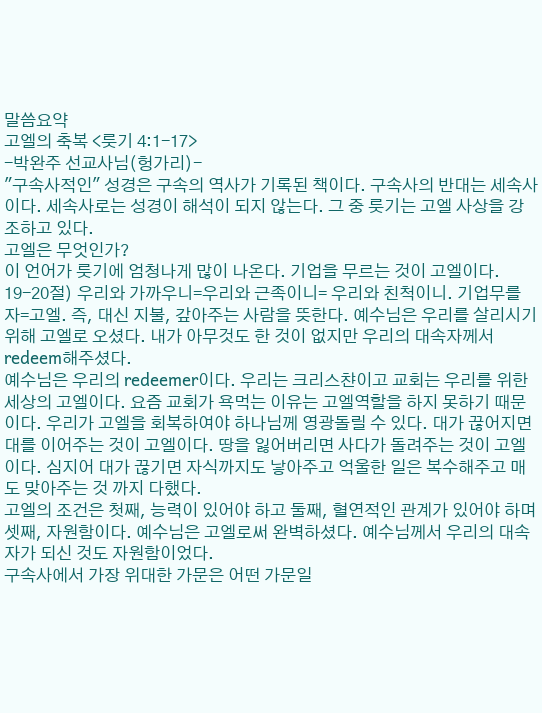말씀요약
고엘의 축복 <룻기 4:1-17>
-박완주 선교사님(헝가리)-
"구속사적인" 성경은 구속의 역사가 기록된 책이다. 구속사의 반대는 세속사이다. 세속사로는 성경이 해석이 되지 않는다. 그 중 룻기는 고엘 사상을 강조하고 있다.
고엘은 무엇인가?
이 언어가 룻기에 엄청나게 많이 나온다. 기업을 무르는 것이 고엘이다.
19-20절) 우리와 가까우니=우리와 근족이니= 우리와 친척이니. 기업무를 자=고엘. 즉, 대신 지불, 갚아주는 사람을 뜻한다. 예수님은 우리를 살리시기 위해 고엘로 오셨다. 내가 아무것도 한 것이 없지만 우리의 대속자께서 redeem해주셨다.
예수님은 우리의 redeemer이다. 우리는 크리스챤이고 교회는 우리를 위한 세상의 고엘이다. 요즘 교회가 욕먹는 이유는 고엘역할을 하지 못하기 때문이다. 우리가 고엘을 회복하여야 하나님께 영광돌릴 수 있다. 대가 끊어지면 대를 이어주는 것이 고엘이다. 땅을 잃어버리면 사다가 돌려주는 것이 고엘이다. 심지어 대가 끊기면 자식까지도 낳아주고 억울한 일은 복수해주고 매도 맞아주는 것 까지 다했다.
고엘의 조건은 첫째, 능력이 있어야 하고 둘째, 혈연적인 관계가 있어야 하며 셋째, 자원함이다. 예수님은 고엘로써 완벽하셨다. 예수님께서 우리의 대속자가 되신 것도 자원함이었다.
구속사에서 가장 위대한 가문은 어떤 가문일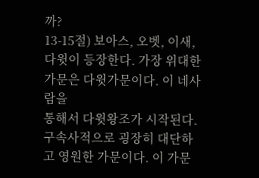까?
13-15절) 보아스, 오벳, 이새, 다윗이 등장한다. 가장 위대한 가문은 다윗가문이다. 이 네사람을
통해서 다윗왕조가 시작된다. 구속사적으로 굉장히 대단하고 영원한 가문이다. 이 가문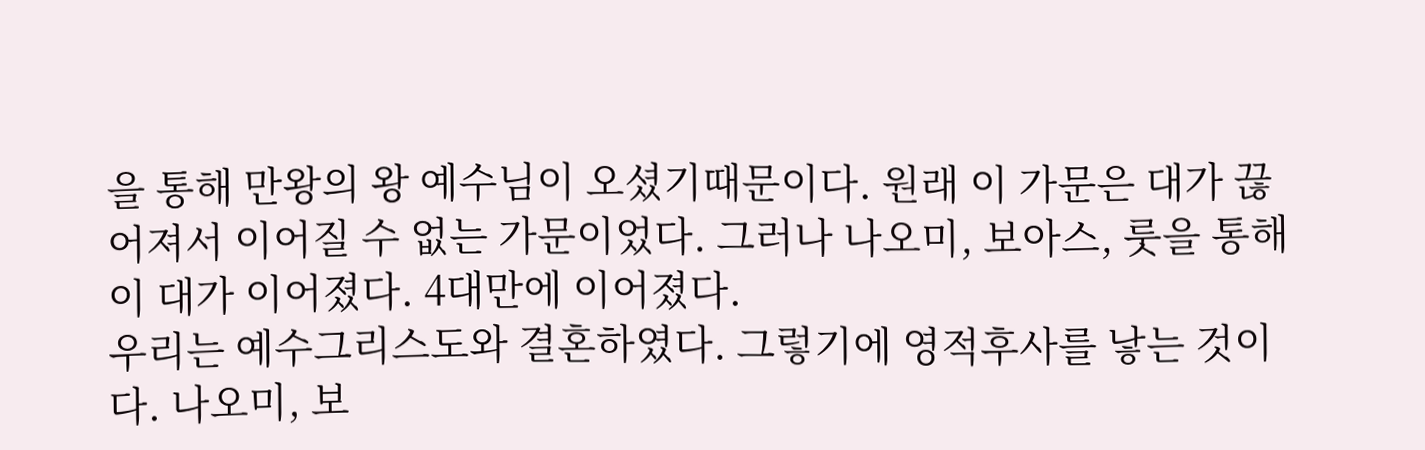을 통해 만왕의 왕 예수님이 오셨기때문이다. 원래 이 가문은 대가 끊어져서 이어질 수 없는 가문이었다. 그러나 나오미, 보아스, 룻을 통해 이 대가 이어졌다. 4대만에 이어졌다.
우리는 예수그리스도와 결혼하였다. 그렇기에 영적후사를 낳는 것이다. 나오미, 보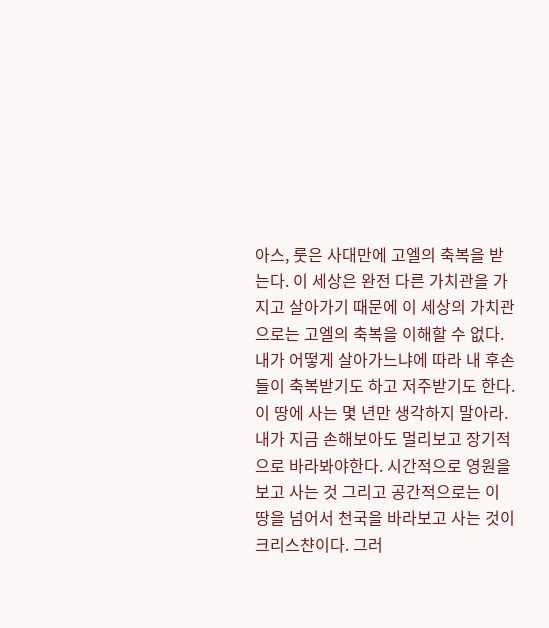아스, 룻은 사대만에 고엘의 축복을 받는다. 이 세상은 완전 다른 가치관을 가지고 살아가기 때문에 이 세상의 가치관으로는 고엘의 축복을 이해할 수 없다.
내가 어떻게 살아가느냐에 따라 내 후손들이 축복받기도 하고 저주받기도 한다. 이 땅에 사는 몇 년만 생각하지 말아라. 내가 지금 손해보아도 멀리보고 장기적으로 바라봐야한다. 시간적으로 영원을 보고 사는 것 그리고 공간적으로는 이 땅을 넘어서 천국을 바라보고 사는 것이 크리스챤이다. 그러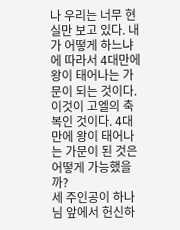나 우리는 너무 현실만 보고 있다. 내가 어떻게 하느냐에 따라서 4대만에 왕이 태어나는 가문이 되는 것이다. 이것이 고엘의 축복인 것이다. 4대만에 왕이 태어나는 가문이 된 것은 어떻게 가능했을까?
세 주인공이 하나님 앞에서 헌신하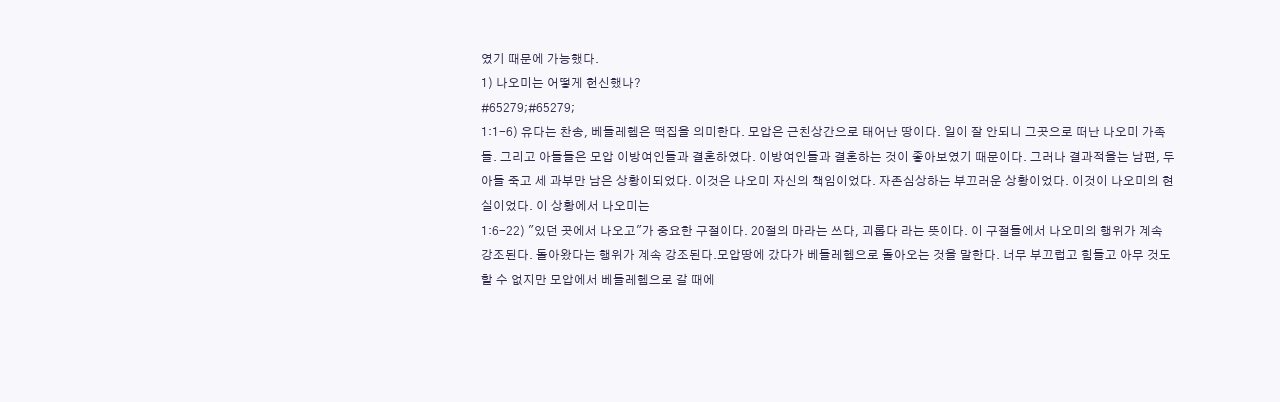였기 때문에 가능했다.
1) 나오미는 어떻게 헌신했나?
#65279;#65279;
1:1-6) 유다는 찬송, 베들레헴은 떡집을 의미한다. 모압은 근친상간으로 태어난 땅이다. 일이 잘 안되니 그곳으로 떠난 나오미 가족들. 그리고 아들들은 모압 이방여인들과 결혼하였다. 이방여인들과 결혼하는 것이 좋아보였기 때문이다. 그러나 결과적을는 남편, 두 아들 죽고 세 과부만 남은 상황이되었다. 이것은 나오미 자신의 책임이었다. 자존심상하는 부끄러운 상황이었다. 이것이 나오미의 현실이었다. 이 상황에서 나오미는
1:6-22) "있던 곳에서 나오고"가 중요한 구절이다. 20절의 마라는 쓰다, 괴롭다 라는 뜻이다. 이 구절들에서 나오미의 행위가 계속 강조된다. 돌아왔다는 행위가 계속 강조된다.모압땅에 갔다가 베들레헴으로 돌아오는 것을 말한다. 너무 부끄럽고 힘들고 아무 것도 할 수 없지만 모압에서 베들레헴으로 갈 때에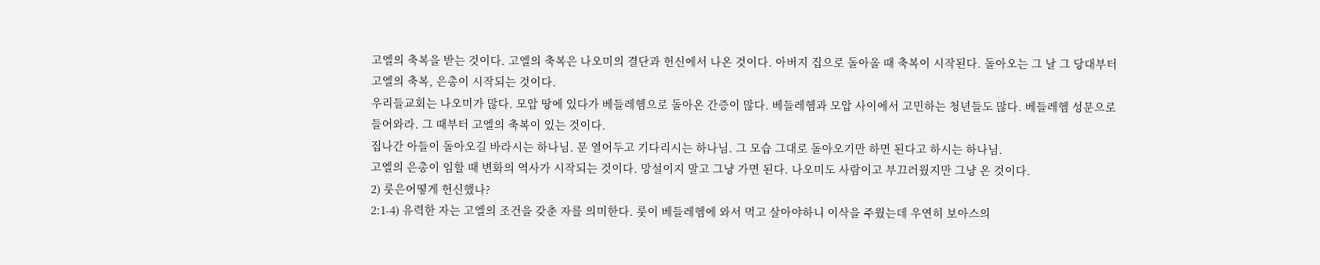고엘의 축복을 받는 것이다. 고엘의 축복은 나오미의 결단과 헌신에서 나온 것이다. 아버지 집으로 돌아올 때 축복이 시작된다. 돌아오는 그 날 그 당대부터 고엘의 축복, 은총이 시작되는 것이다.
우리들교회는 나오미가 많다. 모압 땅에 있다가 베들레헴으로 돌아온 간증이 많다. 베들레헴과 모압 사이에서 고민하는 청년들도 많다. 베들레헴 성문으로 들어와라. 그 때부터 고엘의 축복이 있는 것이다.
집나간 아들이 돌아오길 바라시는 하나님. 문 열어두고 기다리시는 하나님. 그 모습 그대로 돌아오기만 하면 된다고 하시는 하나님.
고엘의 은총이 임할 때 변화의 역사가 시작되는 것이다. 망설이지 말고 그냥 가면 된다. 나오미도 사람이고 부끄러웠지만 그냥 온 것이다.
2) 룻은어떻게 헌신했나?
2:1-4) 유력한 자는 고엘의 조건을 갖춘 자를 의미한다. 룻이 베들레헴에 와서 먹고 살아야하니 이삭을 주웠는데 우연히 보아스의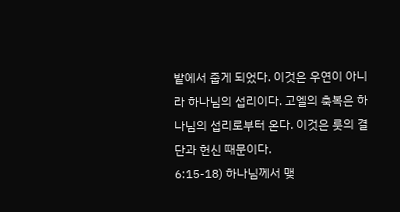밭에서 줍게 되었다. 이것은 우연이 아니라 하나님의 섭리이다. 고엘의 축복은 하나님의 섭리로부터 온다. 이것은 룻의 결단과 헌신 때문이다.
6:15-18) 하나님께서 맺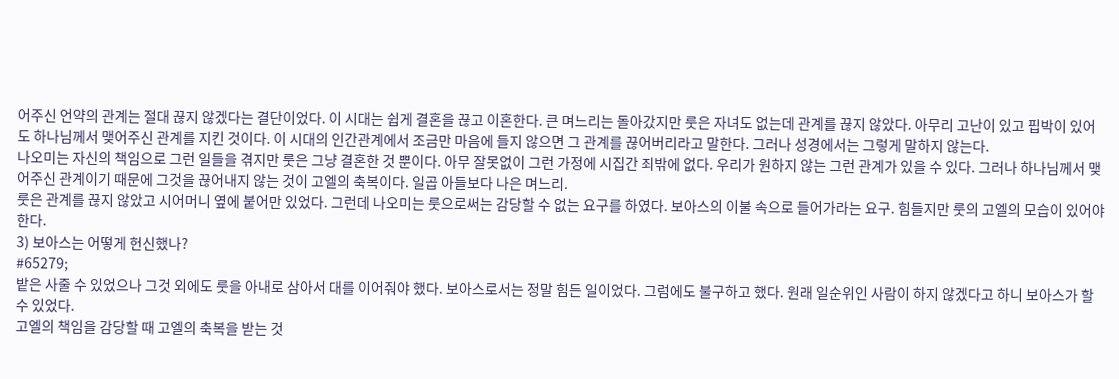어주신 언약의 관계는 절대 끊지 않겠다는 결단이었다. 이 시대는 쉽게 결혼을 끊고 이혼한다. 큰 며느리는 돌아갔지만 룻은 자녀도 없는데 관계를 끊지 않았다. 아무리 고난이 있고 핍박이 있어도 하나님께서 맺어주신 관계를 지킨 것이다. 이 시대의 인간관계에서 조금만 마음에 들지 않으면 그 관계를 끊어버리라고 말한다. 그러나 성경에서는 그렇게 말하지 않는다.
나오미는 자신의 책임으로 그런 일들을 겪지만 룻은 그냥 결혼한 것 뿐이다. 아무 잘못없이 그런 가정에 시집간 죄밖에 없다. 우리가 원하지 않는 그런 관계가 있을 수 있다. 그러나 하나님께서 맺어주신 관계이기 때문에 그것을 끊어내지 않는 것이 고엘의 축복이다. 일곱 아들보다 나은 며느리.
룻은 관계를 끊지 않았고 시어머니 옆에 붙어만 있었다. 그런데 나오미는 룻으로써는 감당할 수 없는 요구를 하였다. 보아스의 이불 속으로 들어가라는 요구. 힘들지만 룻의 고엘의 모습이 있어야 한다.
3) 보아스는 어떻게 헌신했나?
#65279;
밭은 사줄 수 있었으나 그것 외에도 룻을 아내로 삼아서 대를 이어줘야 했다. 보아스로서는 정말 힘든 일이었다. 그럼에도 불구하고 했다. 원래 일순위인 사람이 하지 않겠다고 하니 보아스가 할 수 있었다.
고엘의 책임을 감당할 때 고엘의 축복을 받는 것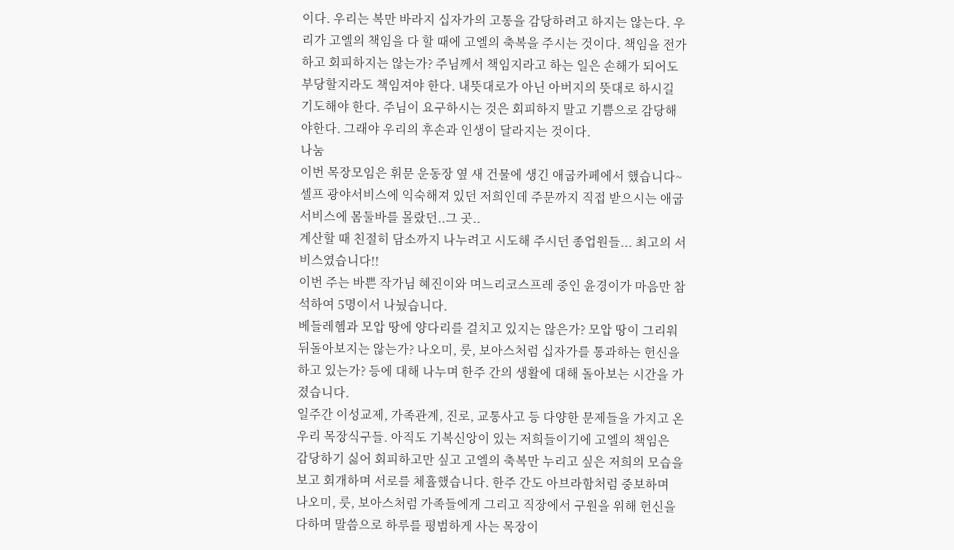이다. 우리는 복만 바라지 십자가의 고통을 감당하려고 하지는 않는다. 우리가 고엘의 책임을 다 할 때에 고엘의 축복을 주시는 것이다. 책임을 전가하고 회피하지는 않는가? 주님께서 책임지라고 하는 일은 손해가 되어도 부당할지라도 책임져야 한다. 내뜻대로가 아닌 아버지의 뜻대로 하시길 기도해야 한다. 주님이 요구하시는 것은 회피하지 말고 기쁨으로 감당해야한다. 그래야 우리의 후손과 인생이 달라지는 것이다.
나눔
이번 목장모임은 휘문 운동장 옆 새 건물에 생긴 애굽카페에서 했습니다~
셀프 광야서비스에 익숙해져 있던 저희인데 주문까지 직접 받으시는 애굽서비스에 몸둘바를 몰랐던..그 곳..
계산할 때 친절히 담소까지 나누려고 시도해 주시던 종업원들... 최고의 서비스였습니다!!
이번 주는 바쁜 작가님 혜진이와 며느리코스프레 중인 윤경이가 마음만 참석하여 5명이서 나눴습니다.
베들레헴과 모압 땅에 양다리를 걸치고 있지는 않은가? 모압 땅이 그리워 뒤돌아보지는 않는가? 나오미, 룻, 보아스처럼 십자가를 통과하는 헌신을 하고 있는가? 등에 대해 나누며 한주 간의 생활에 대해 돌아보는 시간을 가졌습니다.
일주간 이성교제, 가족관계, 진로, 교통사고 등 다양한 문제들을 가지고 온 우리 목장식구들. 아직도 기복신앙이 있는 저희들이기에 고엘의 책임은 감당하기 싫어 회피하고만 싶고 고엘의 축복만 누리고 싶은 저희의 모습을 보고 회개하며 서로를 체휼했습니다. 한주 간도 아브라함처럼 중보하며 나오미, 룻, 보아스처럼 가족들에게 그리고 직장에서 구원을 위해 헌신을 다하며 말씀으로 하루를 평범하게 사는 목장이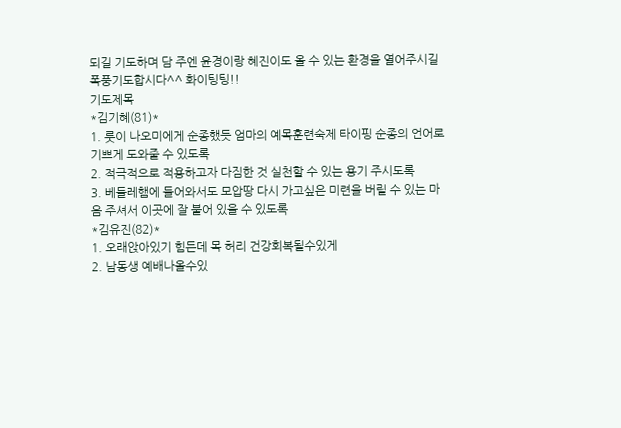되길 기도하며 담 주엔 윤경이랑 혜진이도 올 수 있는 환경을 열어주시길 폭풍기도합시다^^ 화이팅팅!!
기도제목
*김기혜(81)*
1. 룻이 나오미에게 순종했듯 엄마의 예목훈련숙제 타이핑 순종의 언어로 기쁘게 도와줄 수 있도록
2. 적극적으로 적용하고자 다짐한 것 실천할 수 있는 용기 주시도록
3. 베들레햄에 들어와서도 모압땅 다시 가고싶은 미련을 버릴 수 있는 마음 주셔서 이곳에 잘 붙어 있을 수 있도록
*김유진(82)*
1. 오래앉아있기 힘든데 목 허리 건강회복될수있게
2. 남동생 예배나올수있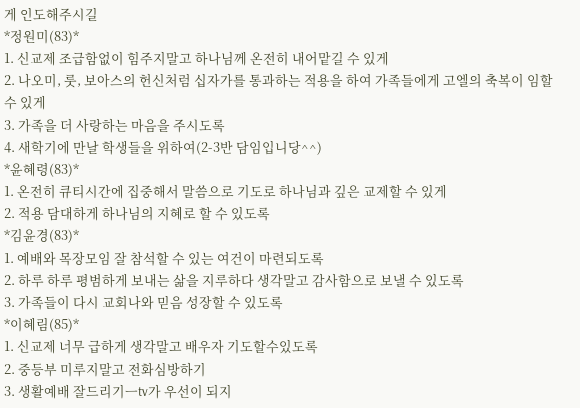게 인도해주시길
*정원미(83)*
1. 신교제 조급함없이 힘주지말고 하나님께 온전히 내어맡길 수 있게
2. 나오미, 룻, 보아스의 헌신처럼 십자가를 통과하는 적용을 하여 가족들에게 고엘의 축복이 임할 수 있게
3. 가족을 더 사랑하는 마음을 주시도록
4. 새학기에 만날 학생들을 위하여(2-3반 담임입니당^^)
*윤혜령(83)*
1. 온전히 큐티시간에 집중해서 말씀으로 기도로 하나님과 깊은 교제할 수 있게
2. 적용 담대하게 하나님의 지혜로 할 수 있도록
*김윤경(83)*
1. 예배와 목장모임 잘 참석할 수 있는 여건이 마련되도록
2. 하루 하루 평범하게 보내는 삶을 지루하다 생각말고 감사함으로 보낼 수 있도록
3. 가족들이 다시 교회나와 믿음 성장할 수 있도록
*이혜림(85)*
1. 신교제 너무 급하게 생각말고 배우자 기도할수있도록
2. 중등부 미루지말고 전화심방하기
3. 생활예배 잘드리기ㅡtv가 우선이 되지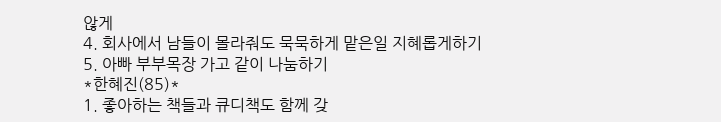않게
4. 회사에서 남들이 몰라줘도 묵묵하게 맡은일 지혜롭게하기
5. 아빠 부부목장 가고 같이 나눔하기
*한혜진(85)*
1. 좋아하는 책들과 큐디책도 함께 갖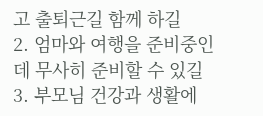고 출퇴근길 함께 하길
2. 엄마와 여행을 준비중인데 무사히 준비할 수 있길
3. 부모님 건강과 생활에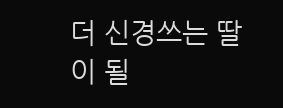더 신경쓰는 딸이 될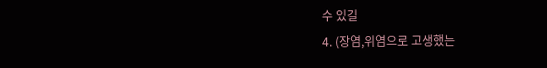수 있길
4. (장염,위염으로 고생했는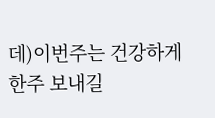데)이번주는 건강하게 한주 보내길